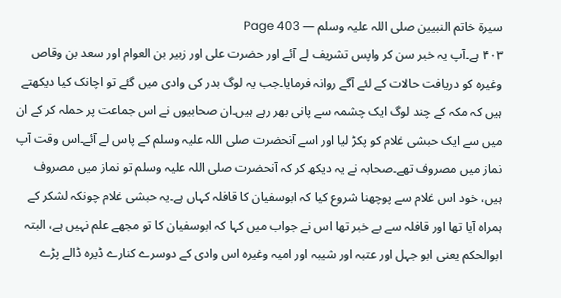سیرۃ خاتم النبیین صلی اللہ علیہ وسلم — Page 403
۴۰۳ ہے۔آپ یہ خبر سن کر واپس تشریف لے آئے اور حضرت علی اور زبیر بن العوام اور سعد بن وقاص وغیرہ کو دریافت حالات کے لئے آگے روانہ فرمایا۔جب یہ لوگ بدر کی وادی میں گئے تو اچانک کیا دیکھتے ہیں کہ مکہ کے چند لوگ ایک چشمہ سے پانی بھر رہے ہیں۔ان صحابیوں نے اس جماعت پر حملہ کر کے ان میں سے ایک حبشی غلام کو پکڑ لیا اور اسے آنحضرت صلی اللہ علیہ وسلم کے پاس لے آئے۔اس وقت آپ نماز میں مصروف تھے۔صحابہ نے یہ دیکھ کر کہ آنحضرت صلی اللہ علیہ وسلم تو نماز میں مصروف ہیں، خود اس غلام سے پوچھنا شروع کیا کہ ابوسفیان کا قافلہ کہاں ہے۔یہ حبشی غلام چونکہ لشکر کے ہمراہ آیا تھا اور قافلہ سے بے خبر تھا اس نے جواب میں کہا کہ ابوسفیان کا تو مجھے علم نہیں ہے، البتہ ابوالحکم یعنی ابو جہل اور عتبہ اور شیبہ اور امیہ وغیرہ اس وادی کے دوسرے کنارے ڈیرہ ڈالے پڑے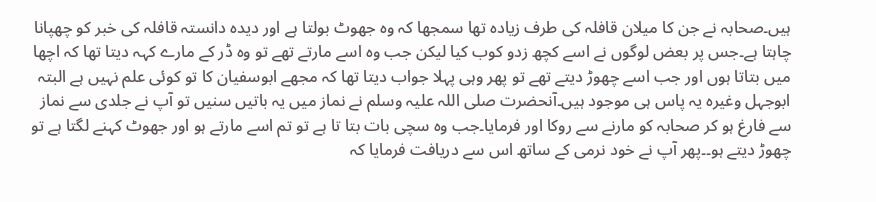ہیں۔صحابہ نے جن کا میلان قافلہ کی طرف زیادہ تھا سمجھا کہ وہ جھوٹ بولتا ہے اور دیدہ دانستہ قافلہ کی خبر کو چھپانا چاہتا ہے۔جس پر بعض لوگوں نے اسے کچھ زدو کوب کیا لیکن جب وہ اسے مارتے تھے تو وہ ڈر کے مارے کہہ دیتا تھا کہ اچھا میں بتاتا ہوں اور جب اسے چھوڑ دیتے تھے تو پھر وہی پہلا جواب دیتا تھا کہ مجھے ابوسفیان کا تو کوئی علم نہیں ہے البتہ ابوجہل وغیرہ یہ پاس ہی موجود ہیں۔آنحضرت صلی اللہ علیہ وسلم نے نماز میں یہ باتیں سنیں تو آپ نے جلدی سے نماز سے فارغ ہو کر صحابہ کو مارنے سے روکا اور فرمایا۔جب وہ سچی بات بتا تا ہے تو تم اسے مارتے ہو اور جھوٹ کہنے لگتا ہے تو چھوڑ دیتے ہو۔۔پھر آپ نے خود نرمی کے ساتھ اس سے دریافت فرمایا کہ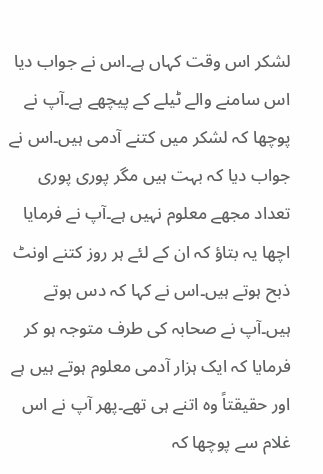لشکر اس وقت کہاں ہے۔اس نے جواب دیا اس سامنے والے ٹیلے کے پیچھے ہے۔آپ نے پوچھا کہ لشکر میں کتنے آدمی ہیں۔اس نے جواب دیا کہ بہت ہیں مگر پوری پوری تعداد مجھے معلوم نہیں ہے۔آپ نے فرمایا اچھا یہ بتاؤ کہ ان کے لئے ہر روز کتنے اونٹ ذبح ہوتے ہیں۔اس نے کہا کہ دس ہوتے ہیں۔آپ نے صحابہ کی طرف متوجہ ہو کر فرمایا کہ ایک ہزار آدمی معلوم ہوتے ہیں ہے اور حقیقتاً وہ اتنے ہی تھے۔پھر آپ نے اس غلام سے پوچھا کہ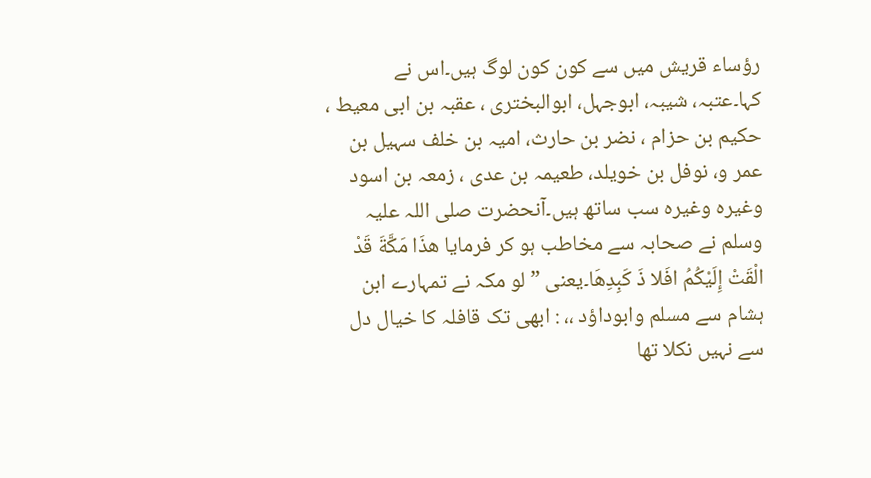رؤساء قریش میں سے کون کون لوگ ہیں۔اس نے کہا۔عتبہ، شیبہ، ابوجہل، ابوالبختری ، عقبہ بن ابی معیط ، حکیم بن حزام ، نضر بن حارث، امیہ بن خلف سہیل بن عمر و، نوفل بن خویلد، طعیمہ بن عدی ، زمعہ بن اسود وغیرہ وغیرہ سب ساتھ ہیں۔آنحضرت صلی اللہ علیہ وسلم نے صحابہ سے مخاطب ہو کر فرمایا هذَا مَكَّةَ قَدْ الْقَتْ إِلَيْكُمُ افَلا ذَ كَبِدِهَا۔یعنی ”لو مکہ نے تمہارے ابن ہشام سے مسلم وابوداؤد ،، : ابھی تک قافلہ کا خیال دل سے نہیں نکلا تھا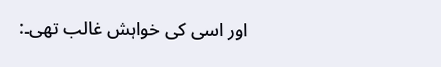اور اسی کی خواہش غالب تھی۔: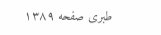طبری صفحه ۱۳۸۹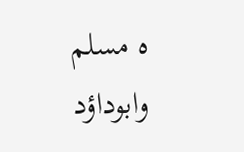ه مسلم وابوداؤد